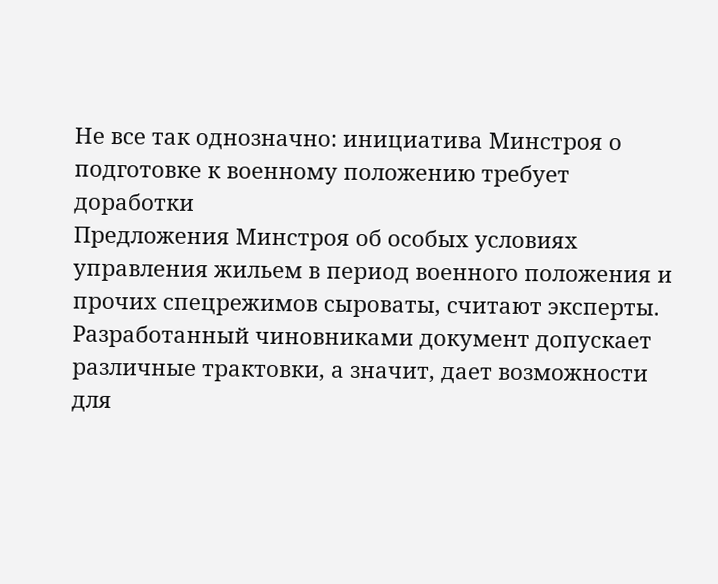Не все так однозначно: инициатива Минстроя о подготовке к военному положению требует доработки
Предложения Минстроя об особых условиях управления жильем в период военного положения и прочих спецрежимов сыроваты, считают эксперты. Разработанный чиновниками документ допускает различные трактовки, а значит, дает возможности для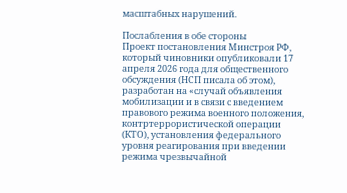масштабных нарушений.

Послабления в обе стороны
Проект постановления Минстроя РФ, который чиновники опубликовали 17 апреля 2026 года для общественного обсуждения (НСП писала об этом), разработан на «случай объявления мобилизации и в связи с введением правового режима военного положения, контртеррористической операции (КТО), установления федерального уровня реагирования при введении режима чрезвычайной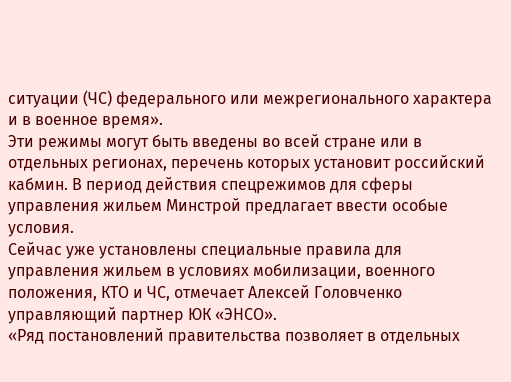ситуации (ЧС) федерального или межрегионального характера и в военное время».
Эти режимы могут быть введены во всей стране или в отдельных регионах, перечень которых установит российский кабмин. В период действия спецрежимов для сферы управления жильем Минстрой предлагает ввести особые условия.
Сейчас уже установлены специальные правила для управления жильем в условиях мобилизации, военного положения, КТО и ЧС, отмечает Алексей Головченко управляющий партнер ЮК «ЭНСО».
«Ряд постановлений правительства позволяет в отдельных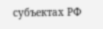субъектах РФ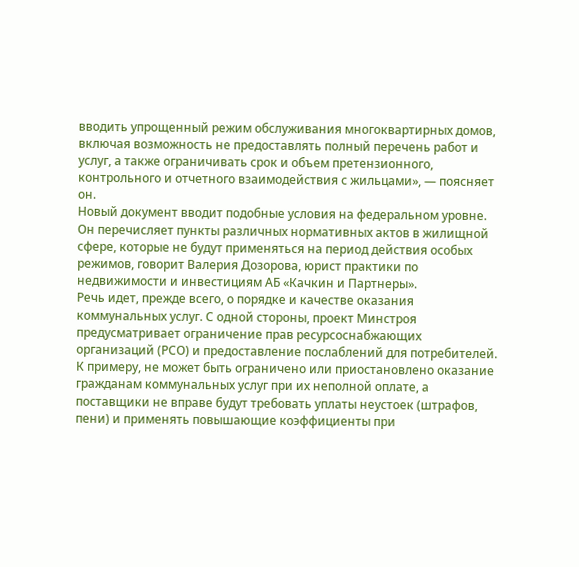вводить упрощенный режим обслуживания многоквартирных домов, включая возможность не предоставлять полный перечень работ и услуг, а также ограничивать срок и объем претензионного, контрольного и отчетного взаимодействия с жильцами», — поясняет он.
Новый документ вводит подобные условия на федеральном уровне. Он перечисляет пункты различных нормативных актов в жилищной сфере, которые не будут применяться на период действия особых режимов, говорит Валерия Дозорова, юрист практики по недвижимости и инвестициям АБ «Качкин и Партнеры».
Речь идет, прежде всего, о порядке и качестве оказания коммунальных услуг. С одной стороны, проект Минстроя предусматривает ограничение прав ресурсоснабжающих организаций (РСО) и предоставление послаблений для потребителей. К примеру, не может быть ограничено или приостановлено оказание гражданам коммунальных услуг при их неполной оплате, а поставщики не вправе будут требовать уплаты неустоек (штрафов, пени) и применять повышающие коэффициенты при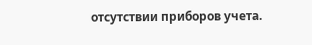отсутствии приборов учета.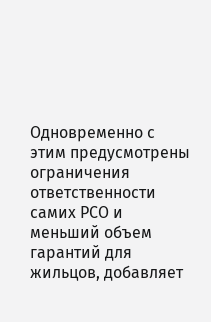Одновременно с этим предусмотрены ограничения ответственности самих РСО и меньший объем гарантий для жильцов, добавляет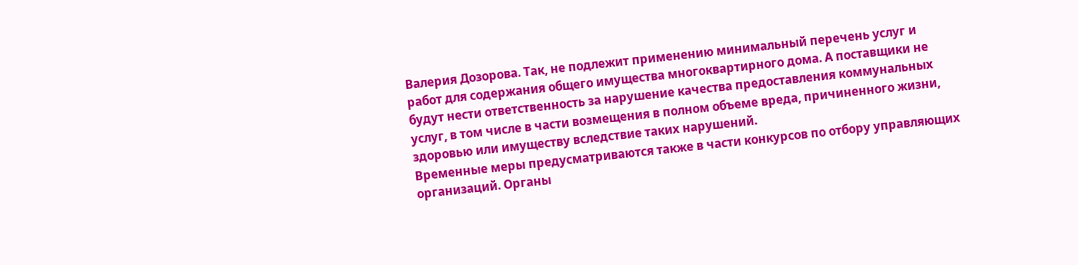Валерия Дозорова. Так, не подлежит применению минимальный перечень услуг и работ для содержания общего имущества многоквартирного дома. А поставщики не будут нести ответственность за нарушение качества предоставления коммунальных услуг, в том числе в части возмещения в полном объеме вреда, причиненного жизни, здоровью или имуществу вследствие таких нарушений.
Временные меры предусматриваются также в части конкурсов по отбору управляющих организаций. Органы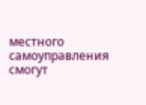местного самоуправления смогут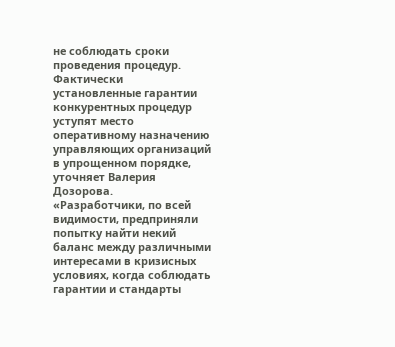не соблюдать сроки проведения процедур. Фактически установленные гарантии конкурентных процедур уступят место оперативному назначению управляющих организаций в упрощенном порядке, уточняет Валерия Дозорова.
«Разработчики, по всей видимости, предприняли попытку найти некий баланс между различными интересами в кризисных условиях, когда соблюдать гарантии и стандарты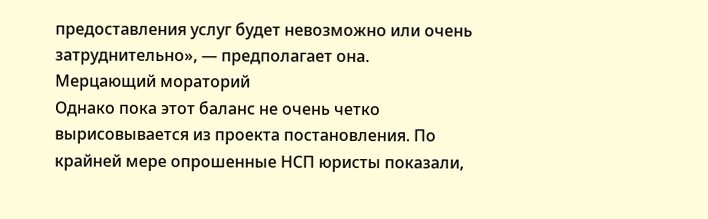предоставления услуг будет невозможно или очень затруднительно», — предполагает она.
Мерцающий мораторий
Однако пока этот баланс не очень четко вырисовывается из проекта постановления. По крайней мере опрошенные НСП юристы показали,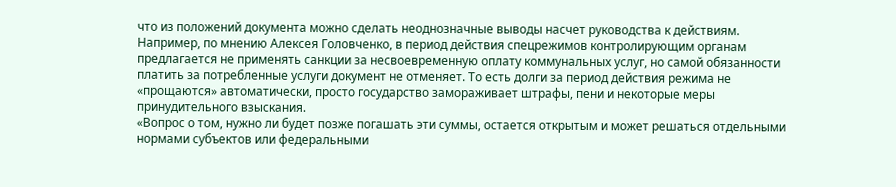что из положений документа можно сделать неоднозначные выводы насчет руководства к действиям.
Например, по мнению Алексея Головченко, в период действия спецрежимов контролирующим органам предлагается не применять санкции за несвоевременную оплату коммунальных услуг, но самой обязанности платить за потребленные услуги документ не отменяет. То есть долги за период действия режима не «прощаются» автоматически, просто государство замораживает штрафы, пени и некоторые меры принудительного взыскания.
«Вопрос о том, нужно ли будет позже погашать эти суммы, остается открытым и может решаться отдельными нормами субъектов или федеральными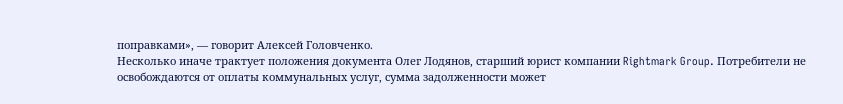поправками», — говорит Алексей Головченко.
Несколько иначе трактует положения документа Олег Лодянов, старший юрист компании Rightmark Group. Потребители не освобождаются от оплаты коммунальных услуг, сумма задолженности может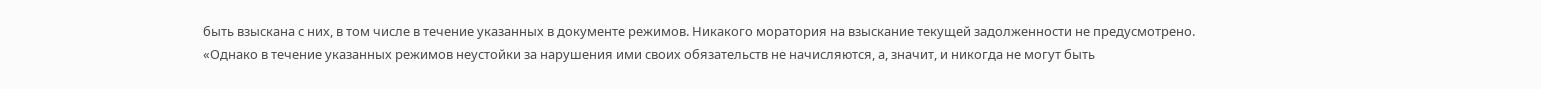быть взыскана с них, в том числе в течение указанных в документе режимов. Никакого моратория на взыскание текущей задолженности не предусмотрено.
«Однако в течение указанных режимов неустойки за нарушения ими своих обязательств не начисляются, а, значит, и никогда не могут быть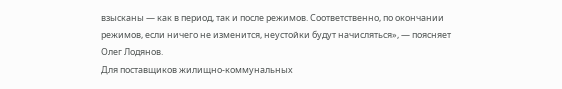взысканы — как в период, так и после режимов. Соответственно, по окончании режимов, если ничего не изменится, неустойки будут начисляться», — поясняет Олег Лодянов.
Для поставщиков жилищно-коммунальных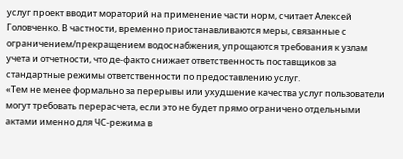услуг проект вводит мораторий на применение части норм, считает Алексей Головченко. В частности, временно приостанавливаются меры, связанные с ограничением/прекращением водоснабжения, упрощаются требования к узлам учета и отчетности, что де‑факто снижает ответственность поставщиков за стандартные режимы ответственности по предоставлению услуг.
«Тем не менее формально за перерывы или ухудшение качества услуг пользователи могут требовать перерасчета, если это не будет прямо ограничено отдельными актами именно для ЧС‑режима в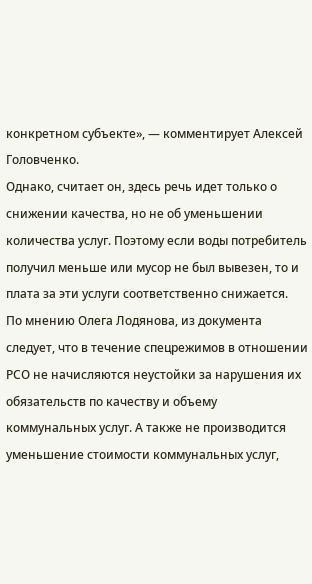конкретном субъекте», — комментирует Алексей Головченко.
Однако, считает он, здесь речь идет только о снижении качества, но не об уменьшении количества услуг. Поэтому если воды потребитель получил меньше или мусор не был вывезен, то и плата за эти услуги соответственно снижается.
По мнению Олега Лодянова, из документа следует, что в течение спецрежимов в отношении РСО не начисляются неустойки за нарушения их обязательств по качеству и объему коммунальных услуг. А также не производится уменьшение стоимости коммунальных услуг,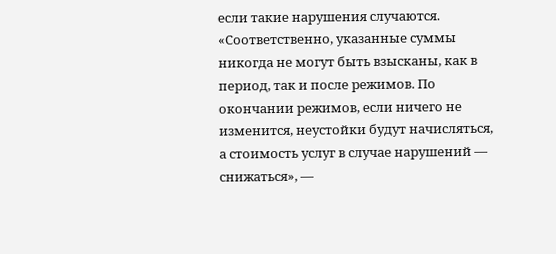если такие нарушения случаются.
«Соответственно, указанные суммы никогда не могут быть взысканы, как в период, так и после режимов. По окончании режимов, если ничего не изменится, неустойки будут начисляться, а стоимость услуг в случае нарушений — снижаться», —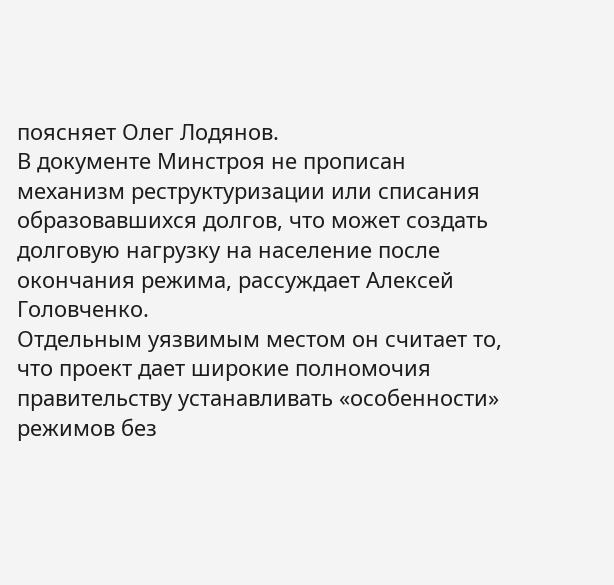поясняет Олег Лодянов.
В документе Минстроя не прописан механизм реструктуризации или списания образовавшихся долгов, что может создать долговую нагрузку на население после окончания режима, рассуждает Алексей Головченко.
Отдельным уязвимым местом он считает то, что проект дает широкие полномочия правительству устанавливать «особенности» режимов без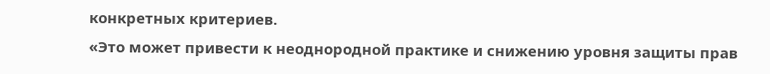конкретных критериев.
«Это может привести к неоднородной практике и снижению уровня защиты прав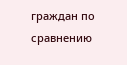граждан по сравнению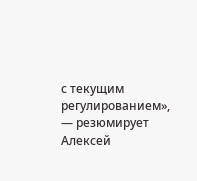с текущим регулированием», — резюмирует Алексей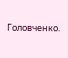Головченко.